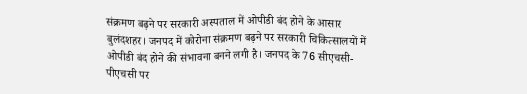संक्रमण बढ़ने पर सरकारी अस्पताल में ओपीडी बंद होने के आसार
बुलंदशहर। जनपद में कोरोना संक्रमण बढ़ने पर सरकारी चिकित्सालयों में ओपीडी बंद होने की संभावना बनने लगी है। जनपद के 76 सीएचसी-पीएचसी पर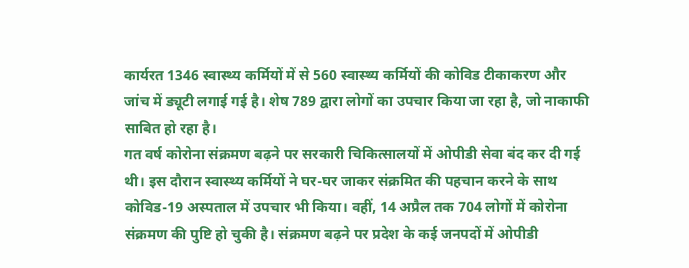कार्यरत 1346 स्वास्थ्य कर्मियों में से 560 स्वास्थ्य कर्मियों की कोविड टीकाकरण और जांच में ड्यूटी लगाई गई है। शेष 789 द्वारा लोगों का उपचार किया जा रहा है, जो नाकाफी साबित हो रहा है।
गत वर्ष कोरोना संक्रमण बढ़ने पर सरकारी चिकित्सालयों में ओपीडी सेवा बंद कर दी गई थी। इस दौरान स्वास्थ्य कर्मियों ने घर-घर जाकर संक्रमित की पहचान करने के साथ कोविड-19 अस्पताल में उपचार भी किया। वहीं, 14 अप्रैल तक 704 लोगों में कोरोना संक्रमण की पुष्टि हो चुकी है। संक्रमण बढ़ने पर प्रदेश के कई जनपदों में ओपीडी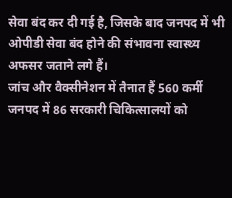सेवा बंद कर दी गई है, जिसके बाद जनपद में भी ओपीडी सेवा बंद होने की संभावना स्वास्थ्य अफसर जताने लगे हैं।
जांच और वैक्सीनेशन में तैनात हैं 560 कर्मी
जनपद में 86 सरकारी चिकित्सालयों को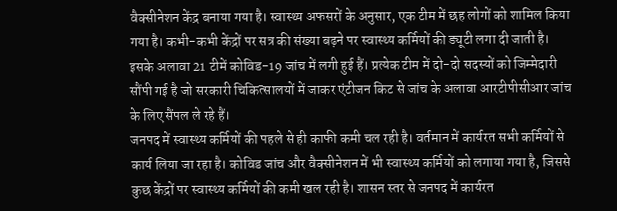वैक्सीनेशन केंद्र बनाया गया है। स्वास्थ्य अफसरों के अनुसार, एक टीम में छह लोगों को शामिल किया गया है। कभी-कभी केंद्रों पर सत्र की संख्या बढ़ने पर स्वास्थ्य कर्मियों की ड्यूटी लगा दी जाती है। इसके अलावा 21 टीमें कोविड-19 जांच में लगी हुई हैं। प्रत्येक टीम में दो-दो सदस्यों को जिम्मेदारी सौंपी गई है जो सरकारी चिकित्सालयों में जाकर एंटीजन किट से जांच के अलावा आरटीपीसीआर जांच के लिए सैंपल ले रहे हैं।
जनपद में स्वास्थ्य कर्मियों की पहले से ही काफी कमी चल रही है। वर्तमान में कार्यरत सभी कर्मियों से कार्य लिया जा रहा है। कोविड जांच और वैक्सीनेशन में भी स्वास्थ्य कर्मियों को लगाया गया है, जिससे कुछ केंद्रों पर स्वास्थ्य कर्मियों की कमी खल रही है। शासन स्तर से जनपद में कार्यरत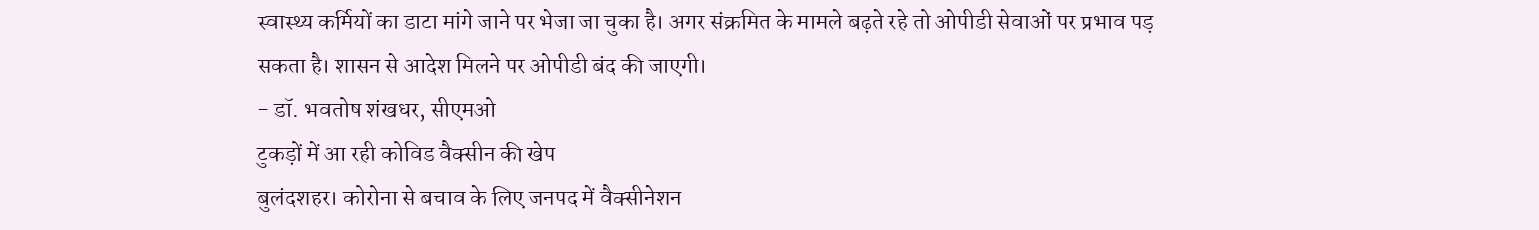स्वास्थ्य कर्मियों का डाटा मांगे जाने पर भेजा जा चुका है। अगर संक्रमित के मामले बढ़ते रहे तो ओपीडी सेवाओं पर प्रभाव पड़ सकता है। शासन से आदेश मिलने पर ओपीडी बंद की जाएगी।
- डॉ. भवतोष शंखधर, सीएमओ
टुकड़ों में आ रही कोविड वैक्सीन की खेप
बुलंदशहर। कोरोना से बचाव के लिए जनपद में वैक्सीनेशन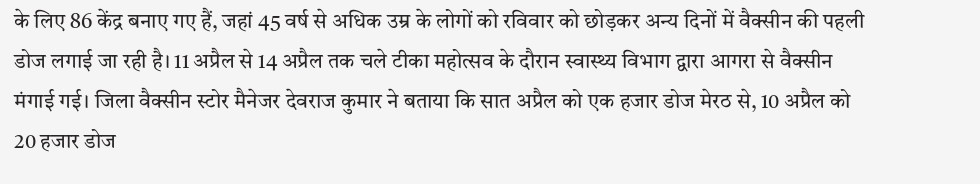के लिए 86 केंद्र बनाए गए हैं, जहां 45 वर्ष से अधिक उम्र के लोगों को रविवार को छोड़कर अन्य दिनों में वैक्सीन की पहली डोज लगाई जा रही है। 11 अप्रैल से 14 अप्रैल तक चले टीका महोत्सव के दौरान स्वास्थ्य विभाग द्वारा आगरा से वैक्सीन मंगाई गई। जिला वैक्सीन स्टोर मैनेजर देवराज कुमार ने बताया कि सात अप्रैल को एक हजार डोज मेरठ से, 10 अप्रैल को 20 हजार डोज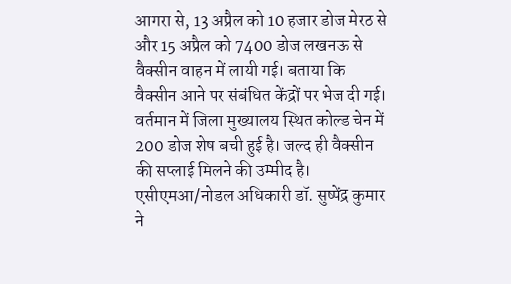आगरा से, 13 अप्रैल को 10 हजार डोज मेरठ से और 15 अप्रैल को 7400 डोज लखनऊ से वैक्सीन वाहन में लायी गई। बताया कि वैक्सीन आने पर संबंधित केंद्रों पर भेज दी गई। वर्तमान में जिला मुख्यालय स्थित कोल्ड चेन में 200 डोज शेष बची हुई है। जल्द ही वैक्सीन की सप्लाई मिलने की उम्मीद है। एसीएमआ/नोडल अधिकारी डॉ. सुष्पेंद्र कुमार ने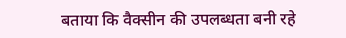बताया कि वैक्सीन की उपलब्धता बनी रहे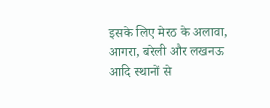इसके लिए मेरठ के अलावा, आगरा, बरेली और लखनऊ आदि स्थानों से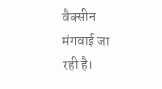वैक्सीन मंगवाई जा रही है।